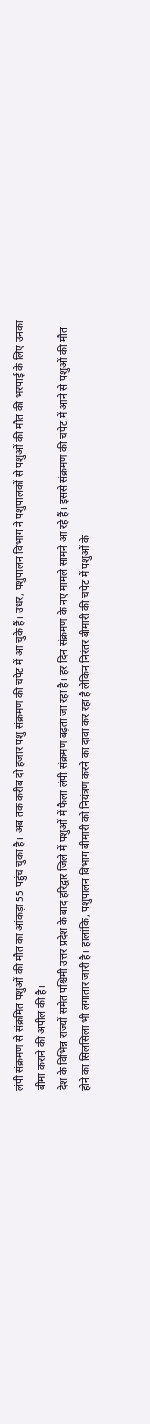लंपी संक्रमण से संक्रमित पशुओं की मौत का आंकड़ा 55 पहुंच चुका है। अब तक करीब दो हजार पशु संक्रमण की चपेट में आ चुके हैं। उधर, पशुपालन विभाग ने पशुपालकों से पशुओं की मौत की भरपाई के लिए उनका बीमा कराने की अपील की है।
देश के विभिन्न राज्यों समेत पश्चिमी उत्तर प्रदेश के बाद हरिद्वार जिले में पशुओं में फैला लंपी संक्रमण बढ़ता जा रहा है। हर दिन संक्रमण के नए मामले सामने आ रहे हैं। इससे संक्रमण की चपेट में आने से पशुओं की मौत होने का सिलसिला भी लगातार जारी है। हालांकि, पशुपालन विभाग बीमारी को नियंत्रण करने का दावा कर रहा है लेकिन निरंतर बीमारी की चपेट में पशुओं के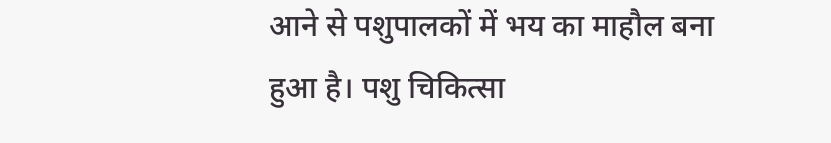आने से पशुपालकों में भय का माहौल बना हुआ है। पशु चिकित्सा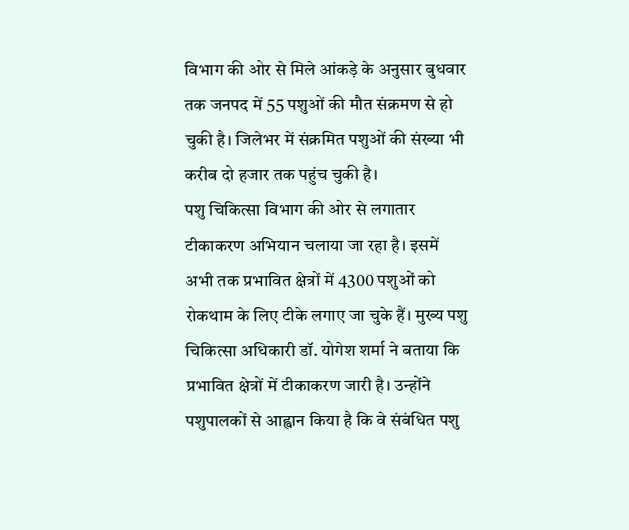विभाग की ओर से मिले आंकड़े के अनुसार बुधवार तक जनपद में 55 पशुओं की मौत संक्रमण से हो चुकी है। जिलेभर में संक्रमित पशुओं की संख्या भी करीब दो हजार तक पहुंच चुकी है।
पशु चिकित्सा विभाग की ओर से लगातार टीकाकरण अभियान चलाया जा रहा है। इसमें अभी तक प्रभावित क्षेत्रों में 4300 पशुओं को रोकथाम के लिए टीके लगाए जा चुके हैं। मुख्य पशु चिकित्सा अधिकारी डॉ. योगेश शर्मा ने बताया कि प्रभावित क्षेत्रों में टीकाकरण जारी है। उन्होंने पशुपालकों से आह्वान किया है कि वे संबंधित पशु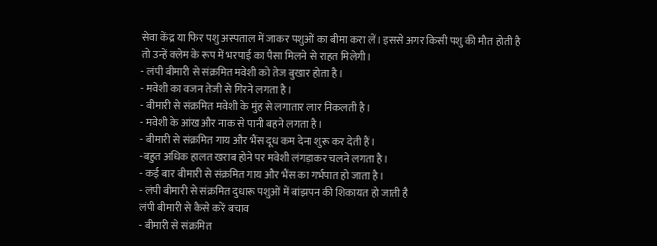सेवा केंद्र या फिर पशु अस्पताल में जाकर पशुओं का बीमा करा लें। इससे अगर किसी पशु की मौत होती है तो उन्हें क्लेम के रूप में भरपाई का पैसा मिलने से राहत मिलेगी।
- लंपी बीमारी से संक्रमित मवेशी को तेज बुखार होता है।
- मवेशी का वजन तेजी से गिरने लगता है।
- बीमारी से संक्रमित मवेशी के मुंह से लगातार लार निकलती है।
- मवेशी के आंख और नाक से पानी बहने लगता है।
- बीमारी से संक्रमित गाय और भैंस दूध कम देना शुरू कर देती हैं।
-बहुत अधिक हालत खराब होने पर मवेशी लंगड़ाकर चलने लगता है।
- कई बार बीमारी से संक्रमित गाय और भैंस का गर्भपात हो जाता है।
- लंपी बीमारी से संक्रमित दुधारू पशुओं में बांझपन की शिकायत हो जाती है
लंपी बीमारी से कैसे करें बचाव
- बीमारी से संक्रमित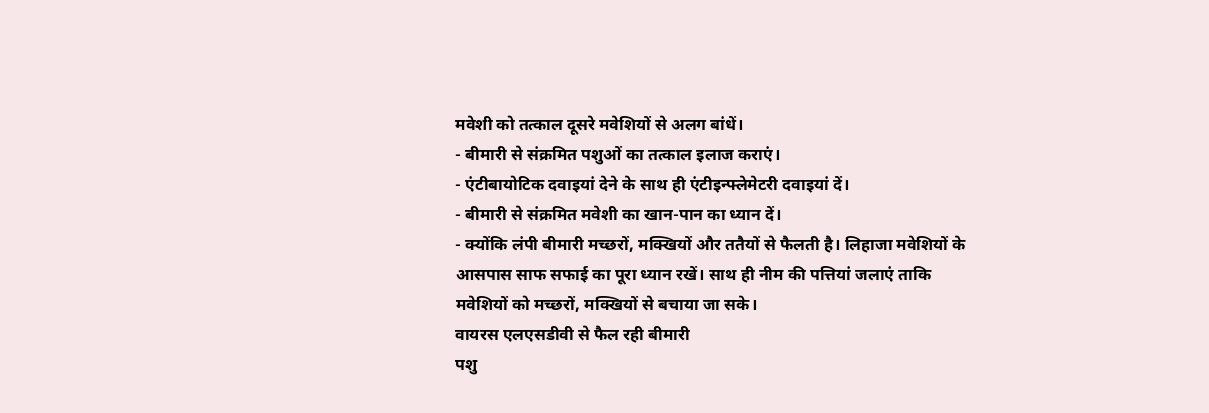मवेशी को तत्काल दूसरे मवेशियों से अलग बांधें।
- बीमारी से संक्रमित पशुओं का तत्काल इलाज कराएं।
- एंटीबायोटिक दवाइयां देने के साथ ही एंटीइन्फ्लेमेटरी दवाइयां दें।
- बीमारी से संक्रमित मवेशी का खान-पान का ध्यान दें।
- क्योंकि लंपी बीमारी मच्छरों, मक्खियों और ततैयों से फैलती है। लिहाजा मवेशियों के आसपास साफ सफाई का पूरा ध्यान रखें। साथ ही नीम की पत्तियां जलाएं ताकि मवेशियों को मच्छरों, मक्खियों से बचाया जा सके।
वायरस एलएसडीवी से फैल रही बीमारी
पशु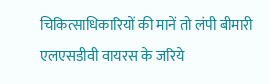चिकित्साधिकारियों की मानें तो लंपी बीमारी एलएसडीवी वायरस के जरिये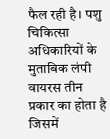फैल रही है। पशु चिकित्सा अधिकारियों के मुताबिक लंपी वायरस तीन प्रकार का होता है जिसमें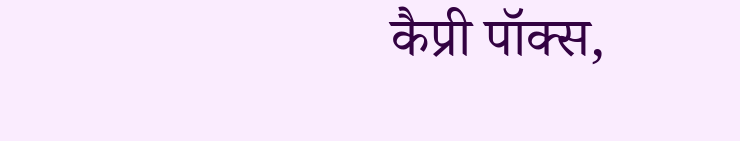कैप्री पॉक्स,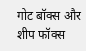गोट बॉक्स और शीप फॉक्स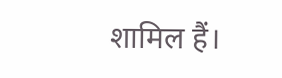शामिल हैं।